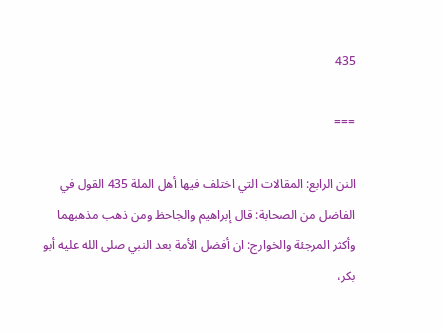435

===

النن الرابع: المقالات التي اختلف فيها أهل الملة 435 القول في الفاضل من الصحابة: قال إبراهيم والجاحظ ومن ذهب مذهبهما وأكثر المرجئة والخوارج: ان أفضل الأمة بعد النبي صلى الله عليه أبو بكر،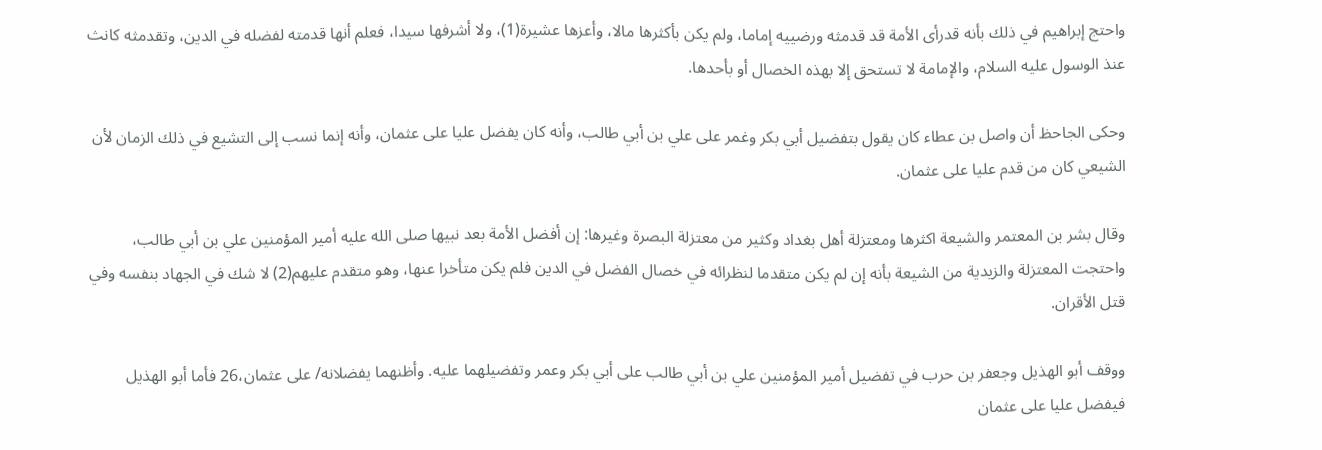واحتج إبراهيم في ذلك بأنه قدرأى الأمة قد قدمثه ورضييه إماما، ولم يكن بأكثرها مالا، وأعزها عشيرة(1)، ولا أشرفها سيدا، فعلم أنها قدمته لفضله في الدين، وتقدمثه كانث عنذ الوسول عليه السلام، والإمامة لا تستحق إلا بهذه الخصال أو بأحدها.

وحكى الجاحظ أن واصل بن عطاء كان يقول بتفضيل أبي بكر وغمر على علي بن أبي طالب، وأنه كان يفضل عليا على عثمان، وأنه إنما نسب إلى التشيع في ذلك الزمان لأن الشيعي كان من قدم عليا على عثمان.

وقال بشر بن المعتمر والشيعة اكثرها ومعتزلة أهل بغداد وكثير من معتزلة البصرة وغيرها: إن أفضل الأمة بعد نبيها صلى الله عليه أمير المؤمنين علي بن أبي طالب، واحتجت المعتزلة والزيدية من الشيعة بأنه إن لم يكن متقدما لنظرائه في خصال الفضل في الدين فلم يكن متأخرا عنها، وهو متقدم عليهم(2) لا شك في الجهاد بنفسه وفي قتل الأقران.

ووقف أبو الهذيل وجعفر بن حرب في تفضيل أمير المؤمنين علي بن أبي طالب على أبي بكر وعمر وتفضيلهما عليه. وأظنهما يفضلانه/ على عثمان،26 فأما أبو الهذيل فيفضل عليا على عثمان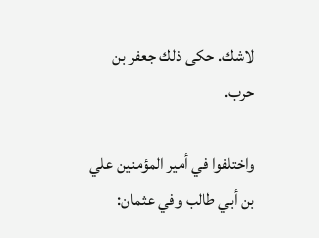لاشك. حكى ذلك جعفر بن حرب.

واختلفوا في أمير المؤمنين علي بن أبي طالب وفي عثمان: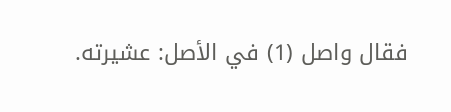فقال واصل (1) في الأصل: عشيرته.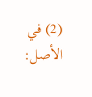(2) في الأصل: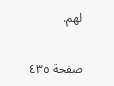لهم.

صفحة ٤٣٥